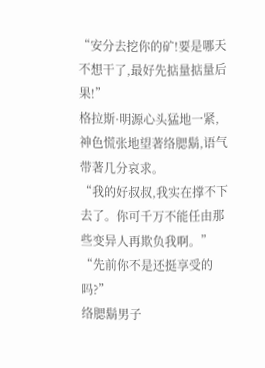“安分去挖你的矿!要是哪天不想干了,最好先掂量掂量后果!”
格拉斯·明源心头猛地一紧,神色慌张地望著络腮鬍,语气带著几分哀求。
“我的好叔叔,我实在撑不下去了。你可千万不能任由那些变异人再欺负我啊。”
“先前你不是还挺享受的吗?”
络腮鬍男子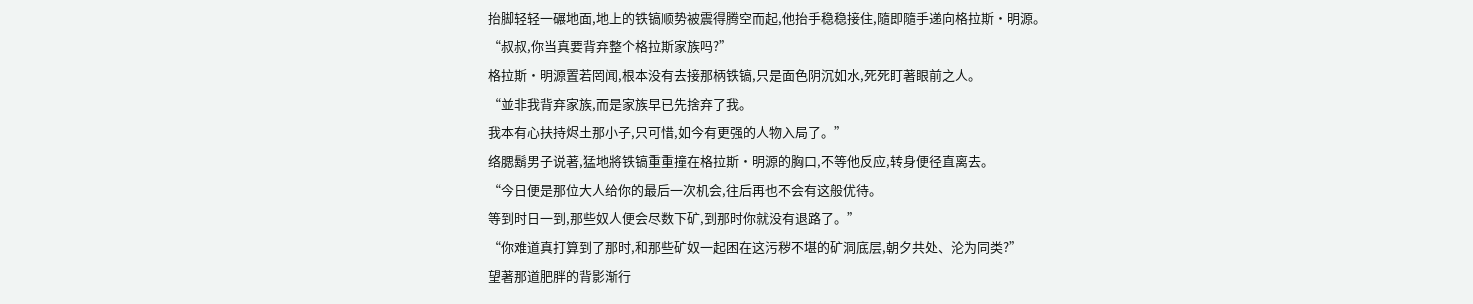抬脚轻轻一碾地面,地上的铁镐顺势被震得腾空而起,他抬手稳稳接住,隨即隨手递向格拉斯·明源。
“叔叔,你当真要背弃整个格拉斯家族吗?”
格拉斯·明源置若罔闻,根本没有去接那柄铁镐,只是面色阴沉如水,死死盯著眼前之人。
“並非我背弃家族,而是家族早已先捨弃了我。
我本有心扶持烬土那小子,只可惜,如今有更强的人物入局了。”
络腮鬍男子说著,猛地將铁镐重重撞在格拉斯·明源的胸口,不等他反应,转身便径直离去。
“今日便是那位大人给你的最后一次机会,往后再也不会有这般优待。
等到时日一到,那些奴人便会尽数下矿,到那时你就没有退路了。”
“你难道真打算到了那时,和那些矿奴一起困在这污秽不堪的矿洞底层,朝夕共处、沦为同类?”
望著那道肥胖的背影渐行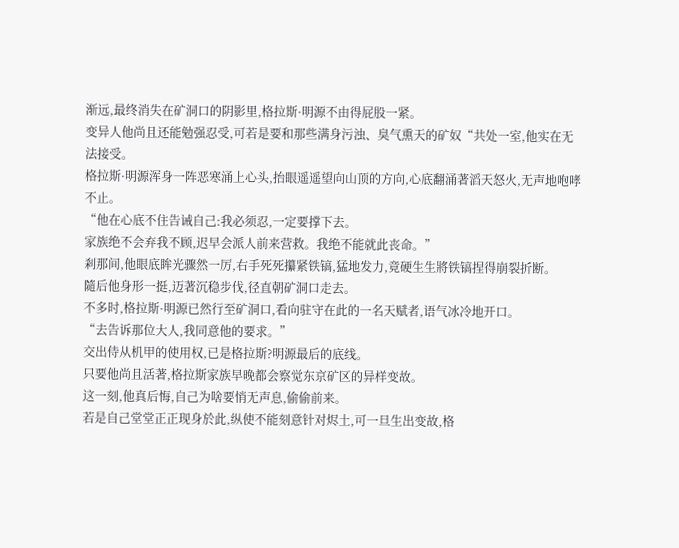渐远,最终消失在矿洞口的阴影里,格拉斯·明源不由得屁股一紧。
变异人他尚且还能勉强忍受,可若是要和那些满身污浊、臭气熏天的矿奴“共处一室,他实在无法接受。
格拉斯·明源浑身一阵恶寒涌上心头,抬眼遥遥望向山顶的方向,心底翻涌著滔天怒火,无声地咆哮不止。
“他在心底不住告诫自己:我必须忍,一定要撑下去。
家族绝不会弃我不顾,迟早会派人前来营救。我绝不能就此丧命。”
剎那间,他眼底眸光骤然一厉,右手死死攥紧铁镐,猛地发力,竟硬生生將铁镐捏得崩裂折断。
隨后他身形一挺,迈著沉稳步伐,径直朝矿洞口走去。
不多时,格拉斯·明源已然行至矿洞口,看向驻守在此的一名天赋者,语气冰冷地开口。
“去告诉那位大人,我同意他的要求。”
交出侍从机甲的使用权,已是格拉斯?明源最后的底线。
只要他尚且活著,格拉斯家族早晚都会察觉东京矿区的异样变故。
这一刻,他真后悔,自己为啥要悄无声息,偷偷前来。
若是自己堂堂正正现身於此,纵使不能刻意针对烬土,可一旦生出变故,格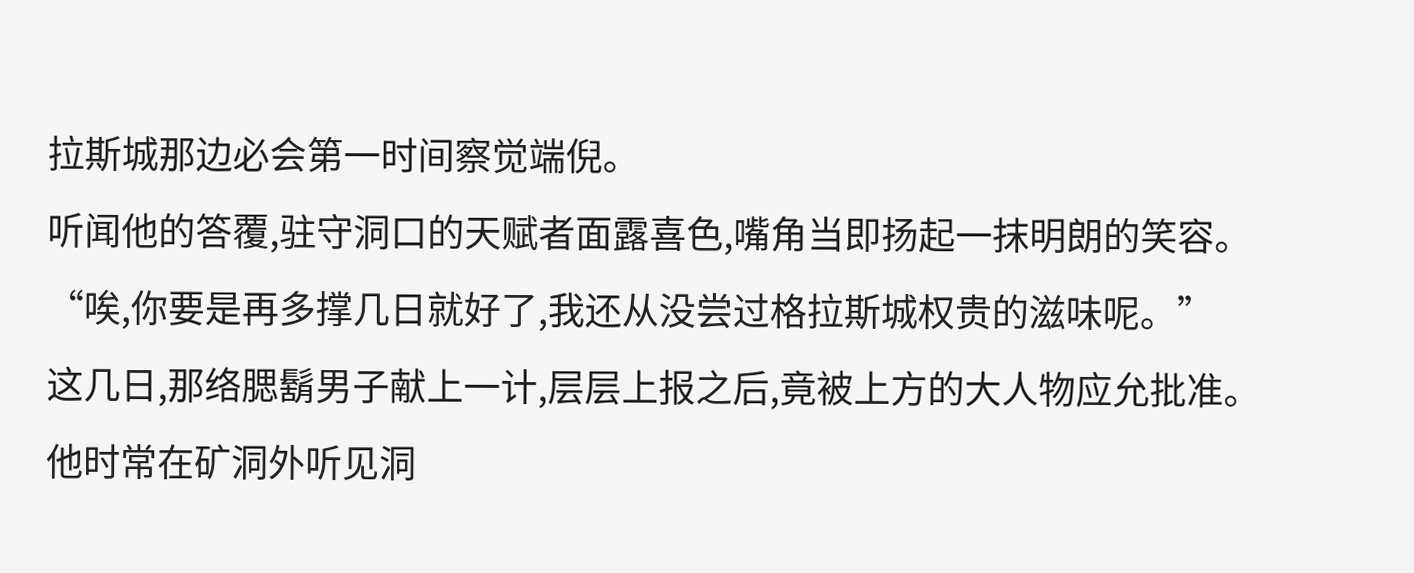拉斯城那边必会第一时间察觉端倪。
听闻他的答覆,驻守洞口的天赋者面露喜色,嘴角当即扬起一抹明朗的笑容。
“唉,你要是再多撑几日就好了,我还从没尝过格拉斯城权贵的滋味呢。”
这几日,那络腮鬍男子献上一计,层层上报之后,竟被上方的大人物应允批准。
他时常在矿洞外听见洞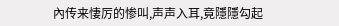內传来悽厉的惨叫,声声入耳,竟隱隱勾起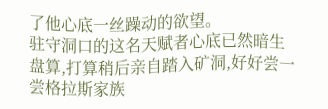了他心底一丝躁动的欲望。
驻守洞口的这名天赋者心底已然暗生盘算,打算稍后亲自踏入矿洞,好好尝一尝格拉斯家族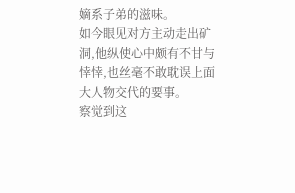嫡系子弟的滋味。
如今眼见对方主动走出矿洞,他纵使心中颇有不甘与悻悻,也丝毫不敢耽误上面大人物交代的要事。
察觉到这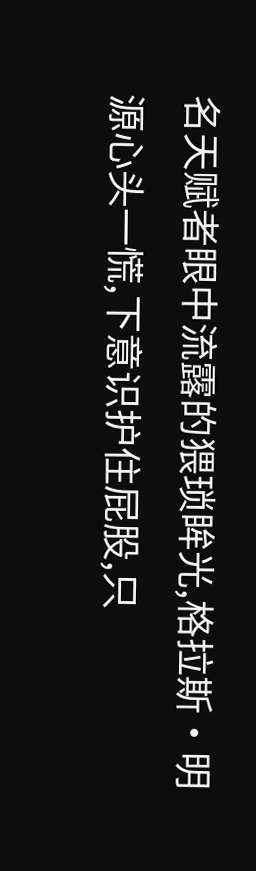名天赋者眼中流露的猥琐眸光,格拉斯·明源心头一慌,下意识护住屁股,只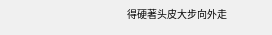得硬著头皮大步向外走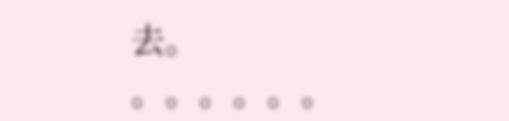去。
。。。。。。